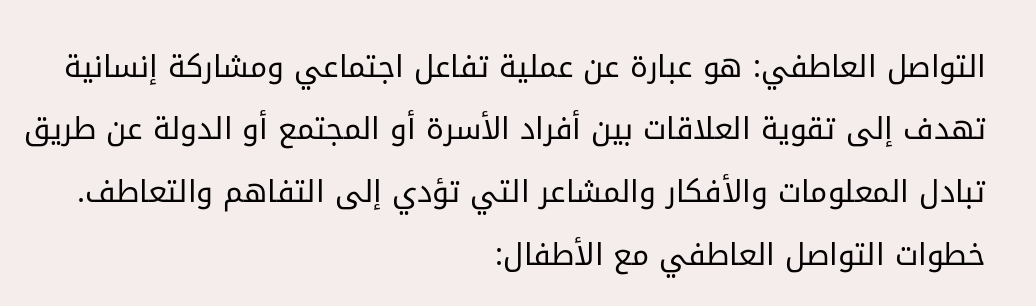التواصل العاطفي: هو عبارة عن عملية تفاعل اجتماعي ومشاركة إنسانية تهدف إلى تقوية العلاقات بين أفراد الأسرة أو المجتمع أو الدولة عن طريق تبادل المعلومات والأفكار والمشاعر التي تؤدي إلى التفاهم والتعاطف.
خطوات التواصل العاطفي مع الأطفال: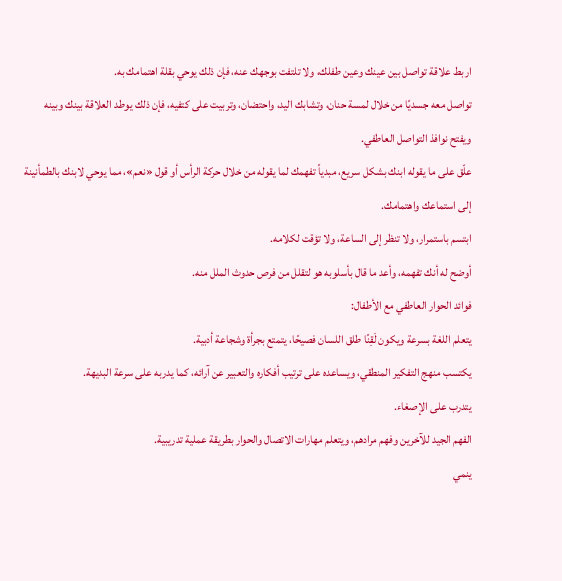اربط علاقة تواصل بين عينك وعين طفلك، ولا تلتفت بوجهك عنه، فإن ذلك يوحي بقلة اهتمامك به.
تواصل معه جسديًا من خلال لمسة حنان، وتشابك اليد، واحتضان، وتربيت على كتفيه، فإن ذلك يوطد العلاقة بينك وبينه ويفتح نوافذ التواصل العاطفي.
علّق على ما يقوله ابنك بشكل سريع، مبدياً تفهمك لما يقوله من خلال حركة الرأس أو قول «نعم»، مما يوحي لابنك بالطمأنينة إلى استماعك واهتمامك.
ابتسم باستمرار، ولا تنظر إلى الساعة، ولا تؤقت لكلامه.
أوضح له أنك تفهمه، وأعد ما قال بأسلوبه هو لتقلل من فرص حدوث الملل منه.
فوائد الحوار العاطفي مع الأطفال:
يتعلم اللغة بسرعة ويكون لَقِنًا طلق اللسان فصيحًا، يتمتع بجرأة وشجاعة أدبية.
يكتسب منهج التفكير المنطقي، ويساعده على ترتيب أفكاره والتعبير عن آرائه، كما يدربه على سرعة البديهة.
يتدرب على الإصغاء.
الفهم الجيد للآخرين وفهم مرادهم، ويتعلم مهارات الاتصال والحوار بطريقة عملية تدريبية.
ينمي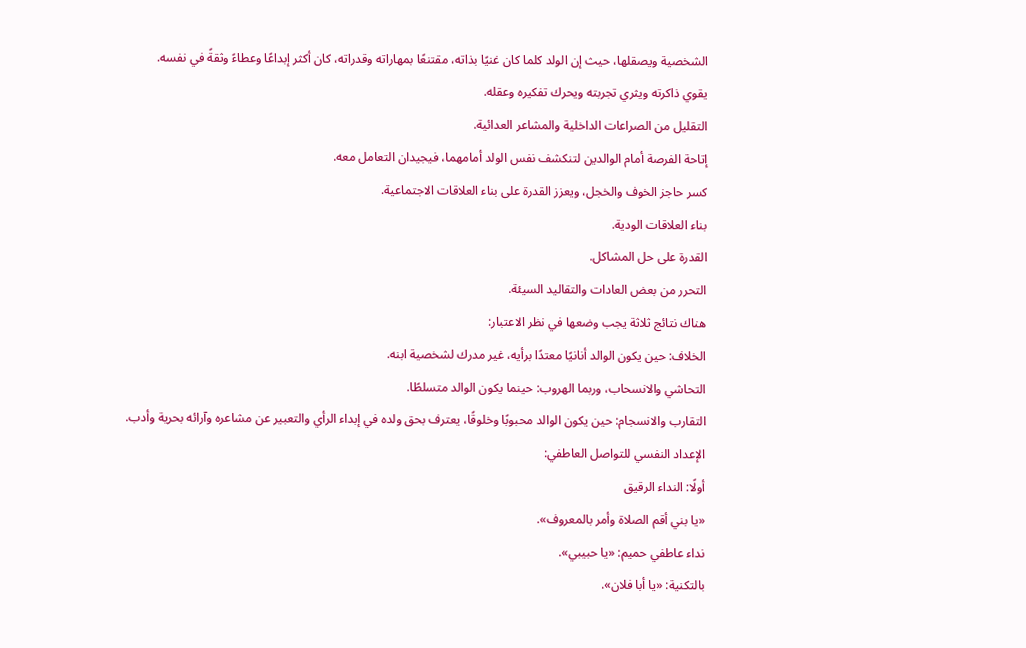الشخصية ويصقلها، حيث إن الولد كلما كان غنيًا بذاته، مقتنعًا بمهاراته وقدراته، كان أكثر إبداعًا وعطاءً وثقةً في نفسه.
يقوي ذاكرته ويثري تجربته ويحرك تفكيره وعقله.
التقليل من الصراعات الداخلية والمشاعر العدائية.
إتاحة الفرصة أمام الوالدين لتنكشف نفس الولد أمامهما، فيجيدان التعامل معه.
كسر حاجز الخوف والخجل، ويعزز القدرة على بناء العلاقات الاجتماعية.
بناء العلاقات الودية.
القدرة على حل المشاكل.
التحرر من بعض العادات والتقاليد السيئة.
هناك نتائج ثلاثة يجب وضعها في نظر الاعتبار:
الخلاف: حين يكون الوالد أنانيًا معتدًا برأيه، غير مدرك لشخصية ابنه.
التحاشي والانسحاب، وربما الهروب: حينما يكون الوالد متسلطًا.
التقارب والانسجام: حين يكون الوالد محبوبًا وخلوقًا، يعترف بحق ولده في إبداء الرأي والتعبير عن مشاعره وآرائه بحرية وأدب.
الإعداد النفسي للتواصل العاطفي:
أولًا: النداء الرقيق
«يا بني أقم الصلاة وأمر بالمعروف».
نداء عاطفي حميم: «يا حبيبي».
بالتكنية: «يا أبا فلان».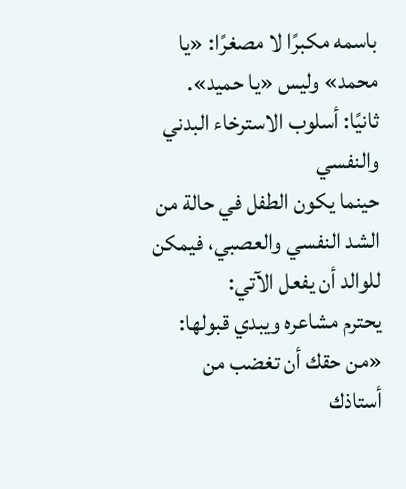باسمه مكبرًا لا مصغرًا: «يا محمد» وليس «يا حميد».
ثانيًا: أسلوب الاسترخاء البدني والنفسي
حينما يكون الطفل في حالة من الشد النفسي والعصبي، فيمكن للوالد أن يفعل الآتي:
يحترم مشاعره ويبدي قبولها: «من حقك أن تغضب من أستاذك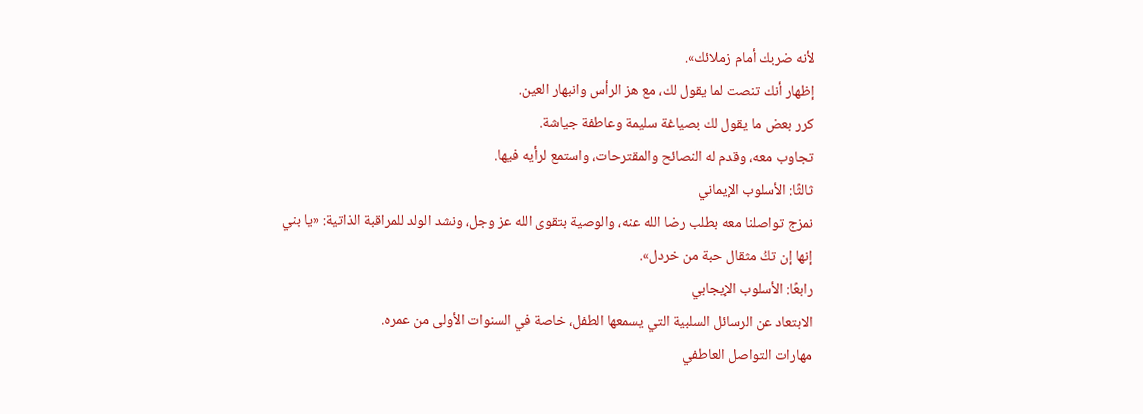لأنه ضربك أمام زملائك».
إظهار أنك تنصت لما يقول لك، مع هز الرأس وانبهار العين.
كرر بعض ما يقول لك بصياغة سليمة وعاطفة جياشة.
تجاوب معه، وقدم له النصائح والمقترحات، واستمع لرأيه فيها.
ثالثًا: الأسلوب الإيماني
نمزج تواصلنا معه بطلب رضا الله عنه، والوصية بتقوى الله عز وجل، ونشد الولد للمراقبة الذاتية: «يا بني إنها إن تكُ مثقال حبة من خردل».
رابعًا: الأسلوب الإيجابي
الابتعاد عن الرسائل السلبية التي يسمعها الطفل، خاصة في السنوات الأولى من عمره.
مهارات التواصل العاطفي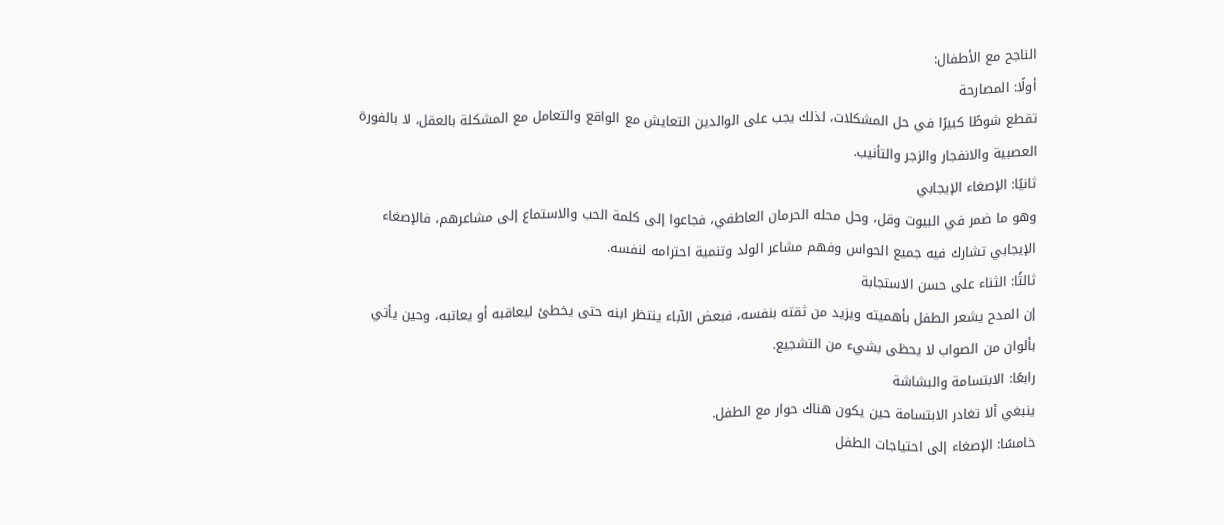الناجح مع الأطفال:
أولًا: المصارحة
تقطع شوطًا كبيرًا في حل المشكلات، لذلك يجب على الوالدين التعايش مع الواقع والتعامل مع المشكلة بالعقل، لا بالفورة العصبية والانفجار والزجر والتأنيب.
ثانيًا: الإصغاء الإيجابي
وهو ما ضمر في البيوت وقل، وحل محله الحرمان العاطفي، فجاعوا إلى كلمة الحب والاستماع إلى مشاعرهم، فالإصغاء الإيجابي تشارك فيه جميع الحواس وفهم مشاعر الولد وتنمية احترامه لنفسه.
ثالثًا: الثناء على حسن الاستجابة
إن المدح يشعر الطفل بأهميته ويزيد من ثقته بنفسه، فبعض الآباء ينتظر ابنه حتى يخطئ ليعاقبه أو يعاتبه، وحين يأتي بألوان من الصواب لا يحظى بشيء من التشجيع.
رابعًا: الابتسامة والبشاشة
ينبغي ألا تغادر الابتسامة حين يكون هناك حوار مع الطفل.
خامسًا: الإصغاء إلى احتياجات الطفل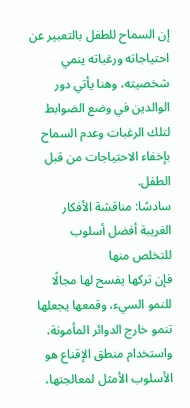إن السماح للطفل بالتعبير عن احتياجاته ورغباته ينمي شخصيته، وهنا يأتي دور الوالدين في وضع الضوابط لتلك الرغبات وعدم السماح بإخفاء الاحتياجات من قبل الطفل.
سادسًا: مناقشة الأفكار الغريبة أفضل أسلوب للتخلص منها
فإن تركها يفسح لها مجالًا للنمو السيء، وقمعها يجعلها تنمو خارج الدوائر المأمونة، واستخدام منطق الإقناع هو الأسلوب الأمثل لمعالجتها،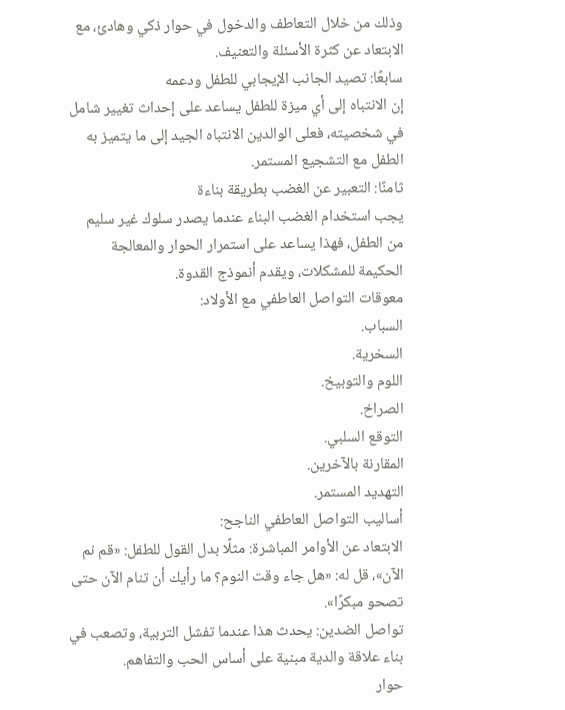وذلك من خلال التعاطف والدخول في حوار ذكي وهادئ، مع الابتعاد عن كثرة الأسئلة والتعنيف.
سابعًا: تصيد الجانب الإيجابي للطفل ودعمه
إن الانتباه إلى أي ميزة للطفل يساعد على إحداث تغيير شامل في شخصيته، فعلى الوالدين الانتباه الجيد إلى ما يتميز به الطفل مع التشجيع المستمر.
ثامنًا: التعبير عن الغضب بطريقة بناءة
يجب استخدام الغضب البناء عندما يصدر سلوك غير سليم من الطفل، فهذا يساعد على استمرار الحوار والمعالجة الحكيمة للمشكلات، ويقدم أنموذج القدوة.
معوقات التواصل العاطفي مع الأولاد:
السباب.
السخرية.
اللوم والتوبيخ.
الصراخ.
التوقع السلبي.
المقارنة بالآخرين.
التهديد المستمر.
أساليب التواصل العاطفي الناجح:
الابتعاد عن الأوامر المباشرة: مثلًا بدل القول للطفل: «قم نم الآن»، قل له: «هل جاء وقت النوم؟ ما رأيك أن تنام الآن حتى تصحو مبكرًا».
تواصل الضدين: يحدث هذا عندما تفشل التربية، وتصعب في بناء علاقة والدية مبنية على أساس الحب والتفاهم.
حوار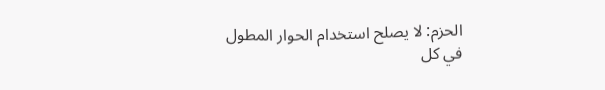الحزم: لا يصلح استخدام الحوار المطول في كل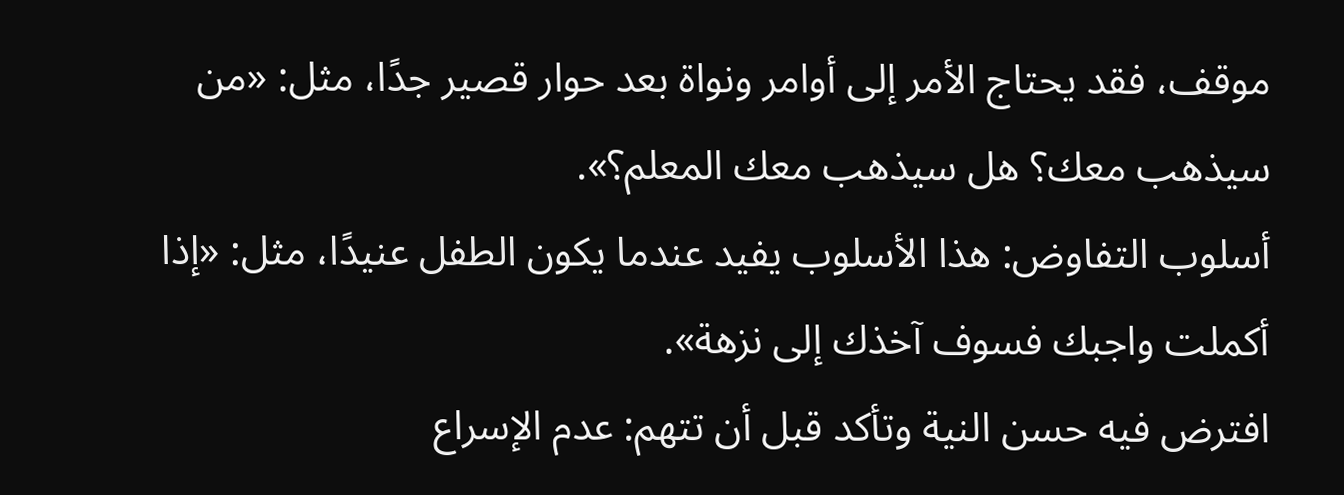موقف، فقد يحتاج الأمر إلى أوامر ونواة بعد حوار قصير جدًا، مثل: «من سيذهب معك؟ هل سيذهب معك المعلم؟».
أسلوب التفاوض: هذا الأسلوب يفيد عندما يكون الطفل عنيدًا، مثل: «إذا أكملت واجبك فسوف آخذك إلى نزهة».
افترض فيه حسن النية وتأكد قبل أن تتهم: عدم الإسراع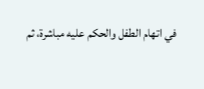في اتهام الطفل والحكم عليه مباشرة، ثم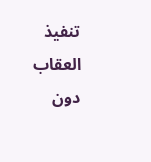تنفيذ العقاب دون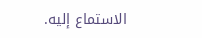الاستماع إليه.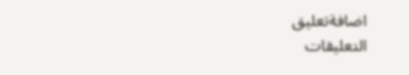اضافةتعليق
التعليقات